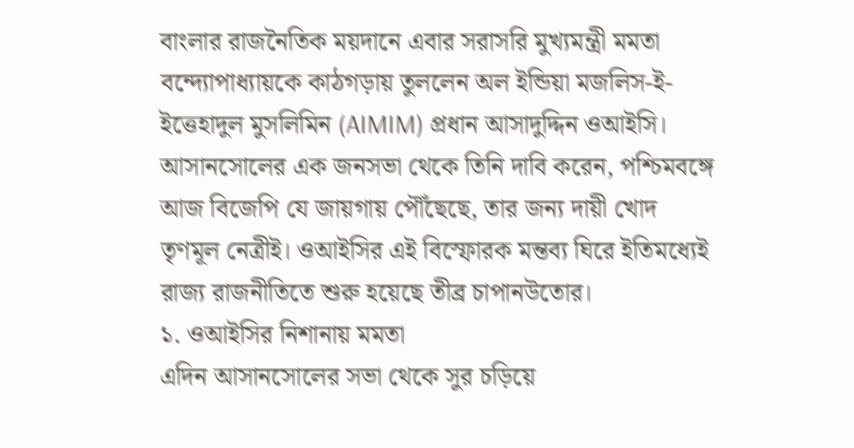বাংলার রাজনৈতিক ময়দানে এবার সরাসরি মুখ্যমন্ত্রী মমতা বন্দ্যোপাধ্যায়কে কাঠগড়ায় তুললেন অল ইন্ডিয়া মজলিস-ই-ইত্তেহাদুল মুসলিমিন (AIMIM) প্রধান আসাদুদ্দিন ওআইসি। আসানসোলের এক জনসভা থেকে তিনি দাবি করেন, পশ্চিমবঙ্গে আজ বিজেপি যে জায়গায় পৌঁছেছে, তার জন্য দায়ী খোদ তৃণমূল নেত্রীই। ওআইসির এই বিস্ফোরক মন্তব্য ঘিরে ইতিমধ্যেই রাজ্য রাজনীতিতে শুরু হয়েছে তীব্র চাপানউতোর।
১. ওআইসির নিশানায় মমতা
এদিন আসানসোলের সভা থেকে সুর চড়িয়ে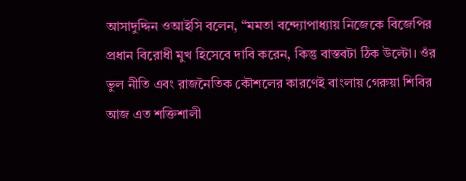আসাদুদ্দিন ওআইসি বলেন, “মমতা বন্দ্যোপাধ্যায় নিজেকে বিজেপির প্রধান বিরোধী মুখ হিসেবে দাবি করেন, কিন্তু বাস্তবটা ঠিক উল্টো। ওঁর ভুল নীতি এবং রাজনৈতিক কৌশলের কারণেই বাংলায় গেরুয়া শিবির আজ এত শক্তিশালী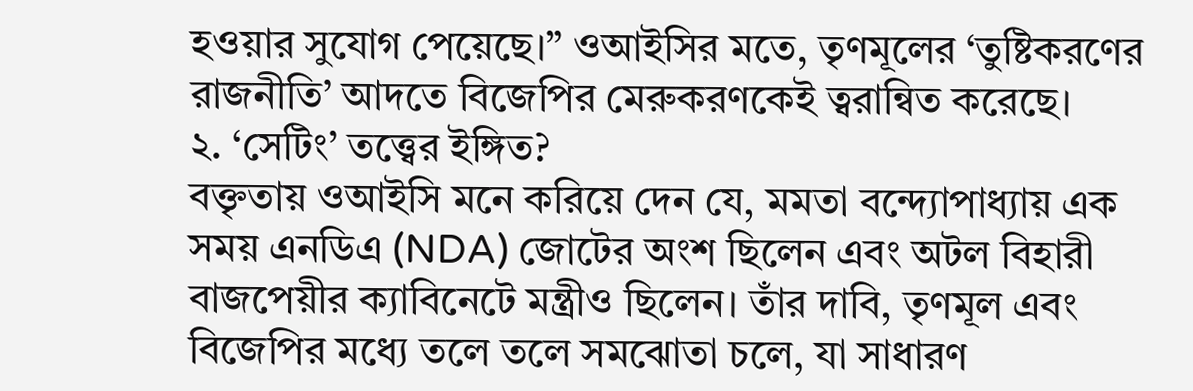হওয়ার সুযোগ পেয়েছে।” ওআইসির মতে, তৃণমূলের ‘তুষ্টিকরণের রাজনীতি’ আদতে বিজেপির মেরুকরণকেই ত্বরান্বিত করেছে।
২. ‘সেটিং’ তত্ত্বের ইঙ্গিত?
বক্তৃতায় ওআইসি মনে করিয়ে দেন যে, মমতা বন্দ্যোপাধ্যায় এক সময় এনডিএ (NDA) জোটের অংশ ছিলেন এবং অটল বিহারী বাজপেয়ীর ক্যাবিনেটে মন্ত্রীও ছিলেন। তাঁর দাবি, তৃণমূল এবং বিজেপির মধ্যে তলে তলে সমঝোতা চলে, যা সাধারণ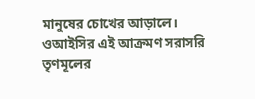মানুষের চোখের আড়ালে। ওআইসির এই আক্রমণ সরাসরি তৃণমূলের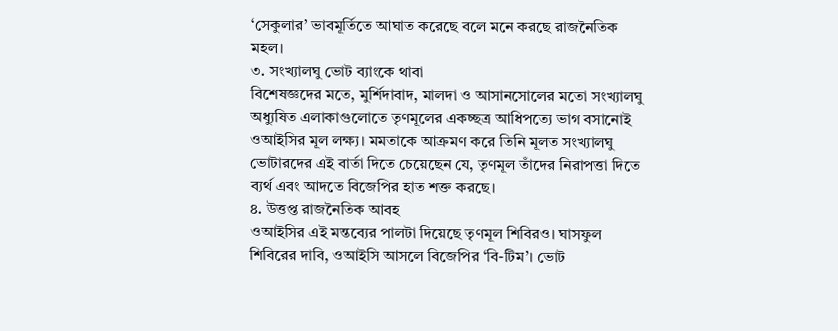‘সেকুলার’ ভাবমূর্তিতে আঘাত করেছে বলে মনে করছে রাজনৈতিক মহল।
৩. সংখ্যালঘু ভোট ব্যাংকে থাবা
বিশেষজ্ঞদের মতে, মুর্শিদাবাদ, মালদা ও আসানসোলের মতো সংখ্যালঘু অধ্যুষিত এলাকাগুলোতে তৃণমূলের একচ্ছত্র আধিপত্যে ভাগ বসানোই ওআইসির মূল লক্ষ্য। মমতাকে আক্রমণ করে তিনি মূলত সংখ্যালঘু ভোটারদের এই বার্তা দিতে চেয়েছেন যে, তৃণমূল তাঁদের নিরাপত্তা দিতে ব্যর্থ এবং আদতে বিজেপির হাত শক্ত করছে।
৪. উত্তপ্ত রাজনৈতিক আবহ
ওআইসির এই মন্তব্যের পালটা দিয়েছে তৃণমূল শিবিরও। ঘাসফুল শিবিরের দাবি, ওআইসি আসলে বিজেপির ‘বি-টিম’। ভোট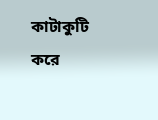কাটাকুটি করে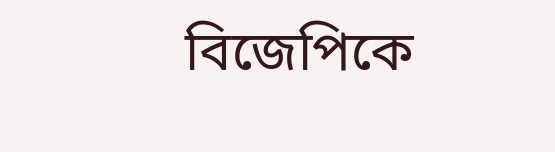বিজেপিকে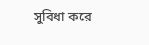সুবিধা করে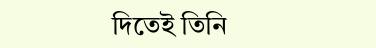দিতেই তিনি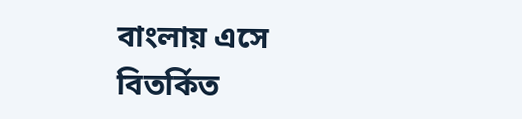বাংলায় এসে বিতর্কিত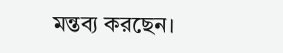মন্তব্য করছেন।